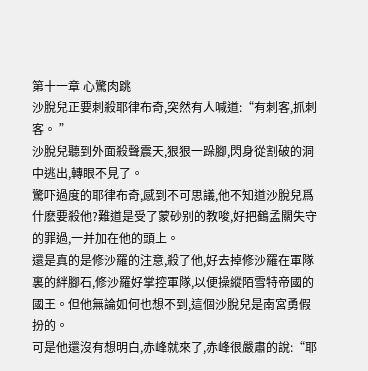第十一章 心驚肉跳
沙脫兒正要刺殺耶律布奇,突然有人喊道:“有刺客,抓刺客。 ”
沙脫兒聽到外面殺聲震天,狠狠一跺腳,閃身從割破的洞中逃出,轉眼不見了。
驚吓過度的耶律布奇,感到不可思議,他不知道沙脫兒爲什麽要殺他?難道是受了蒙砂别的教唆,好把鶴孟關失守的罪過,一并加在他的頭上。
還是真的是修沙羅的注意,殺了他,好去掉修沙羅在軍隊裏的絆腳石,修沙羅好掌控軍隊,以便操縱陌雪特帝國的國王。但他無論如何也想不到,這個沙脫兒是南宮勇假扮的。
可是他還沒有想明白,赤峰就來了,赤峰很嚴肅的說:“耶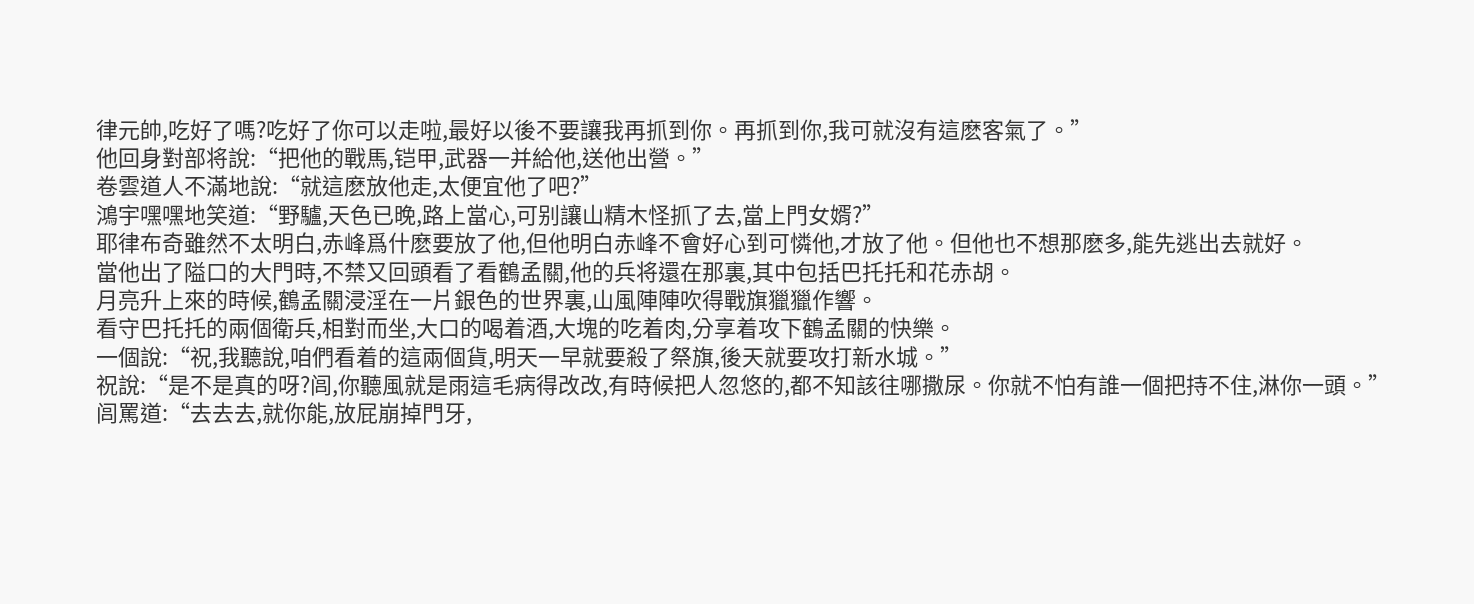律元帥,吃好了嗎?吃好了你可以走啦,最好以後不要讓我再抓到你。再抓到你,我可就沒有這麽客氣了。”
他回身對部将說:“把他的戰馬,铠甲,武器一并給他,送他出營。”
卷雲道人不滿地說:“就這麽放他走,太便宜他了吧?”
鴻宇嘿嘿地笑道:“野驢,天色已晚,路上當心,可别讓山精木怪抓了去,當上門女婿?”
耶律布奇雖然不太明白,赤峰爲什麽要放了他,但他明白赤峰不會好心到可憐他,才放了他。但他也不想那麽多,能先逃出去就好。
當他出了隘口的大門時,不禁又回頭看了看鶴孟關,他的兵将還在那裏,其中包括巴托托和花赤胡。
月亮升上來的時候,鶴孟關浸淫在一片銀色的世界裏,山風陣陣吹得戰旗獵獵作響。
看守巴托托的兩個衛兵,相對而坐,大口的喝着酒,大塊的吃着肉,分享着攻下鶴孟關的快樂。
一個說:“祝,我聽說,咱們看着的這兩個貨,明天一早就要殺了祭旗,後天就要攻打新水城。”
祝說:“是不是真的呀?闾,你聽風就是雨這毛病得改改,有時候把人忽悠的,都不知該往哪撒尿。你就不怕有誰一個把持不住,淋你一頭。”
闾罵道:“去去去,就你能,放屁崩掉門牙,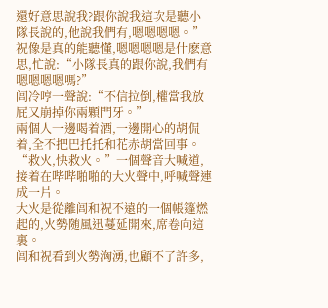還好意思說我?跟你說我這次是聽小隊長說的,他說我們有,嗯嗯嗯嗯。”
祝像是真的能聽懂,嗯嗯嗯嗯是什麽意思,忙說:“小隊長真的跟你說,我們有嗯嗯嗯嗯嗎?”
闾冷哼一聲說:“不信拉倒,權當我放屁又崩掉你兩顆門牙。”
兩個人一邊喝着酒,一邊開心的胡侃着,全不把巴托托和花赤胡當回事。
“救火,快救火。”一個聲音大喊道,接着在哔哔啪啪的大火聲中,呼喊聲連成一片。
大火是從離闾和祝不遠的一個帳篷燃起的,火勢随風迅蔓延開來,席卷向這裏。
闾和祝看到火勢洶湧,也顧不了許多,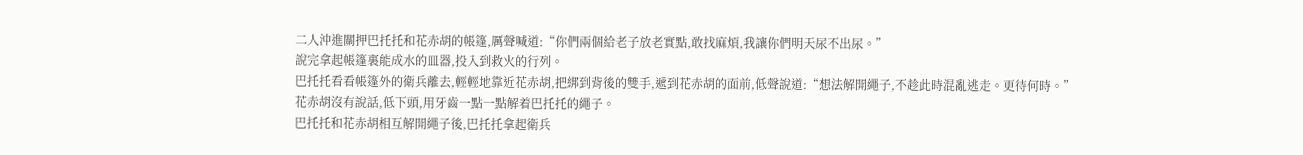二人沖進關押巴托托和花赤胡的帳篷,厲聲喊道:“你們兩個給老子放老實點,敢找麻煩,我讓你們明天尿不出尿。”
說完拿起帳篷裏能成水的皿器,投入到救火的行列。
巴托托看看帳篷外的衛兵離去,輕輕地靠近花赤胡,把綁到背後的雙手,遞到花赤胡的面前,低聲說道:“想法解開繩子,不趁此時混亂逃走。更待何時。”
花赤胡沒有說話,低下頭,用牙齒一點一點解着巴托托的繩子。
巴托托和花赤胡相互解開繩子後,巴托托拿起衛兵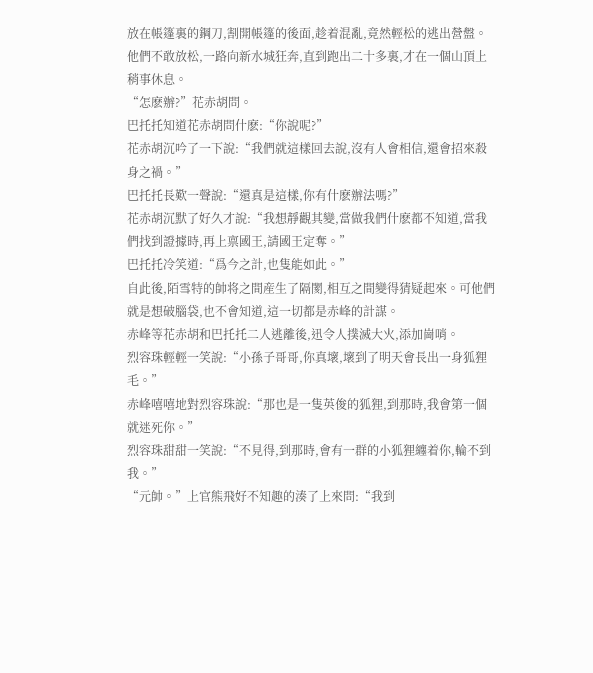放在帳篷裏的鋼刀,割開帳篷的後面,趁着混亂,竟然輕松的逃出營盤。
他們不敢放松,一路向新水城狂奔,直到跑出二十多裏,才在一個山頂上稍事休息。
“怎麽辦?”花赤胡問。
巴托托知道花赤胡問什麽:“你說呢?”
花赤胡沉吟了一下說:“我們就這樣回去說,沒有人會相信,還會招來殺身之禍。”
巴托托長歎一聲說:“還真是這樣,你有什麽辦法嗎?”
花赤胡沉默了好久才說:“我想靜觀其變,當做我們什麽都不知道,當我們找到證據時,再上禀國王,請國王定奪。”
巴托托冷笑道:“爲今之計,也隻能如此。”
自此後,陌雪特的帥将之間産生了隔閡,相互之間變得猜疑起來。可他們就是想破腦袋,也不會知道,這一切都是赤峰的計謀。
赤峰等花赤胡和巴托托二人逃離後,迅令人撲滅大火,添加崗哨。
烈容珠輕輕一笑說:“小孫子哥哥,你真壞,壞到了明天會長出一身狐狸毛。”
赤峰嘻嘻地對烈容珠說:“那也是一隻英俊的狐狸,到那時,我會第一個就迷死你。”
烈容珠甜甜一笑說:“不見得,到那時,會有一群的小狐狸纏着你,輪不到我。”
“元帥。”上官熊飛好不知趣的湊了上來問:“我到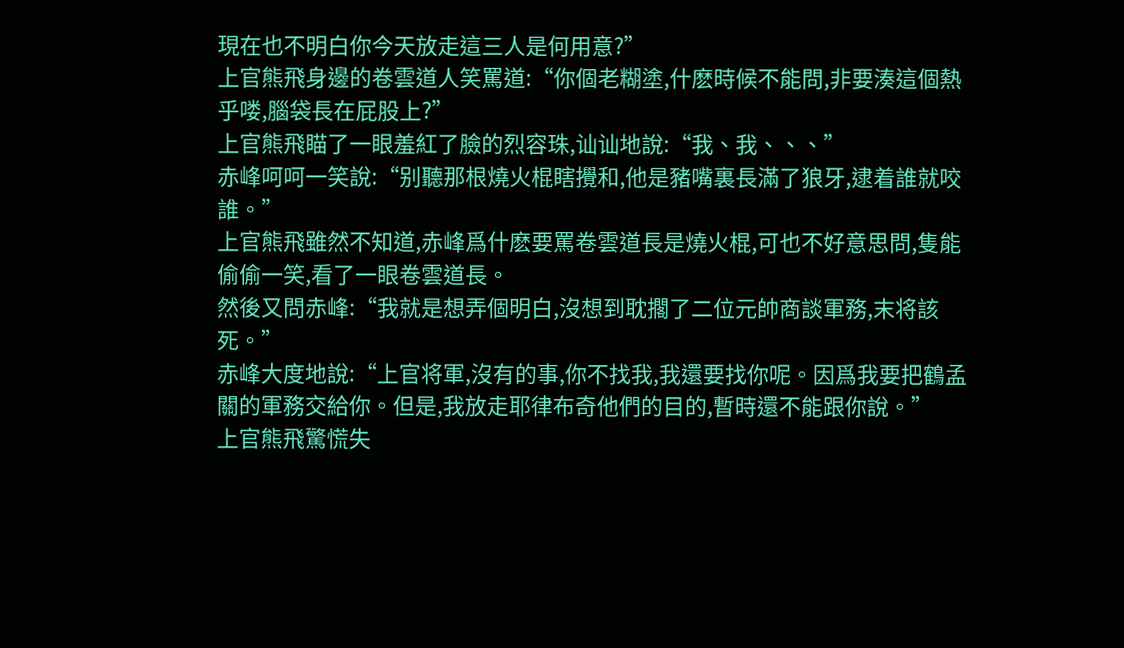現在也不明白你今天放走這三人是何用意?”
上官熊飛身邊的卷雲道人笑罵道:“你個老糊塗,什麽時候不能問,非要湊這個熱乎喽,腦袋長在屁股上?”
上官熊飛瞄了一眼羞紅了臉的烈容珠,讪讪地說:“我、我、、、”
赤峰呵呵一笑說:“别聽那根燒火棍瞎攪和,他是豬嘴裏長滿了狼牙,逮着誰就咬誰。”
上官熊飛雖然不知道,赤峰爲什麽要罵卷雲道長是燒火棍,可也不好意思問,隻能偷偷一笑,看了一眼卷雲道長。
然後又問赤峰:“我就是想弄個明白,沒想到耽擱了二位元帥商談軍務,末将該死。”
赤峰大度地說:“上官将軍,沒有的事,你不找我,我還要找你呢。因爲我要把鶴孟關的軍務交給你。但是,我放走耶律布奇他們的目的,暫時還不能跟你說。”
上官熊飛驚慌失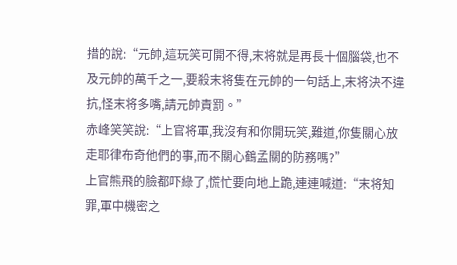措的說:“元帥,這玩笑可開不得,末将就是再長十個腦袋,也不及元帥的萬千之一,要殺末将隻在元帥的一句話上,末将決不違抗,怪末将多嘴,請元帥責罰。”
赤峰笑笑說:“上官将軍,我沒有和你開玩笑,難道,你隻關心放走耶律布奇他們的事,而不關心鶴孟關的防務嗎?”
上官熊飛的臉都吓綠了,慌忙要向地上跪,連連喊道:“末将知罪,軍中機密之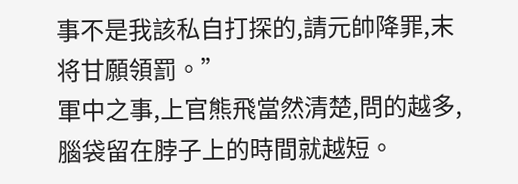事不是我該私自打探的,請元帥降罪,末将甘願領罰。”
軍中之事,上官熊飛當然清楚,問的越多,腦袋留在脖子上的時間就越短。